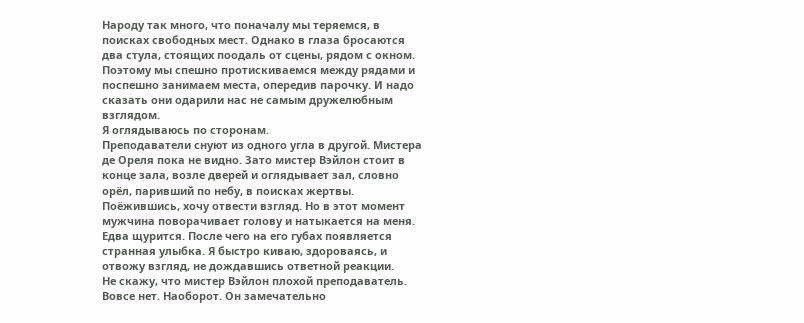Народу так много, что поначалу мы теряемся, в поисках свободных мест. Однако в глаза бросаются два стула, стоящих поодаль от сцены, рядом с окном. Поэтому мы спешно протискиваемся между рядами и поспешно занимаем места, опередив парочку. И надо сказать они одарили нас не самым дружелюбным взглядом.
Я оглядываюсь по сторонам.
Преподаватели снуют из одного угла в другой. Мистера де Ореля пока не видно. Зато мистер Вэйлон стоит в конце зала, возле дверей и оглядывает зал, словно орёл, паривший по небу, в поисках жертвы.
Поёжившись, хочу отвести взгляд. Но в этот момент мужчина поворачивает голову и натыкается на меня. Едва щурится. После чего на его губах появляется странная улыбка. Я быстро киваю, здороваясь, и отвожу взгляд, не дождавшись ответной реакции.
Не скажу, что мистер Вэйлон плохой преподаватель. Вовсе нет. Наоборот. Он замечательно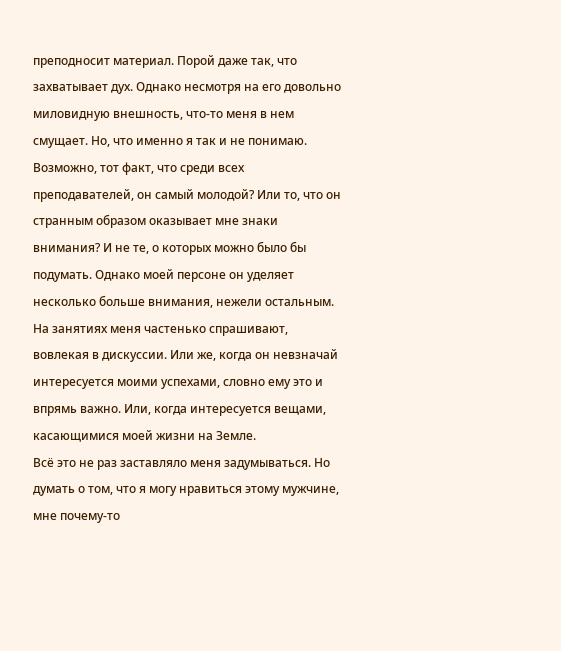преподносит материал. Порой даже так, что захватывает дух. Однако несмотря на его довольно миловидную внешность, что-то меня в нем смущает. Но, что именно я так и не понимаю.
Возможно, тот факт, что среди всех преподавателей, он самый молодой? Или то, что он странным образом оказывает мне знаки внимания? И не те, о которых можно было бы подумать. Однако моей персоне он уделяет несколько больше внимания, нежели остальным. На занятиях меня частенько спрашивают, вовлекая в дискуссии. Или же, когда он невзначай интересуется моими успехами, словно ему это и впрямь важно. Или, когда интересуется вещами, касающимися моей жизни на Земле.
Всё это не раз заставляло меня задумываться. Но думать о том, что я могу нравиться этому мужчине, мне почему-то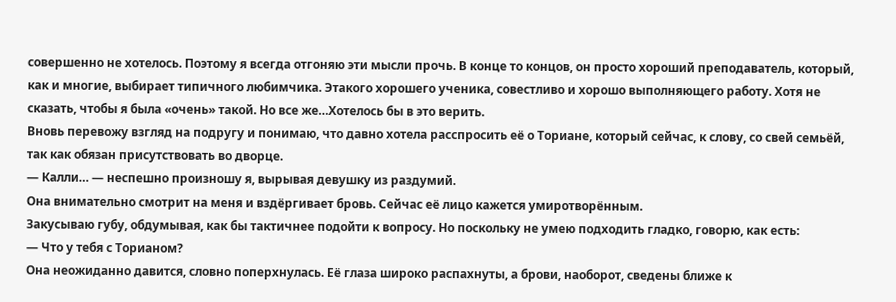совершенно не хотелось. Поэтому я всегда отгоняю эти мысли прочь. В конце то концов, он просто хороший преподаватель, который, как и многие, выбирает типичного любимчика. Этакого хорошего ученика, совестливо и хорошо выполняющего работу. Хотя не сказать, чтобы я была «очень» такой. Но все же…Хотелось бы в это верить.
Вновь перевожу взгляд на подругу и понимаю, что давно хотела расспросить её о Ториане, который сейчас, к слову, со свей семьёй, так как обязан присутствовать во дворце.
— Калли… — неспешно произношу я, вырывая девушку из раздумий.
Она внимательно смотрит на меня и вздёргивает бровь. Сейчас её лицо кажется умиротворённым.
Закусываю губу, обдумывая, как бы тактичнее подойти к вопросу. Но поскольку не умею подходить гладко, говорю, как есть:
— Что у тебя с Торианом?
Она неожиданно давится, словно поперхнулась. Её глаза широко распахнуты, а брови, наоборот, сведены ближе к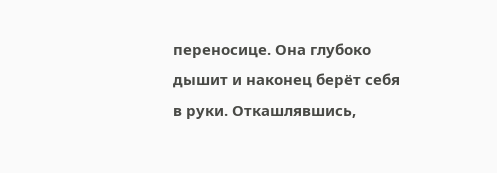переносице. Она глубоко дышит и наконец берёт себя в руки. Откашлявшись,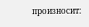произносит: